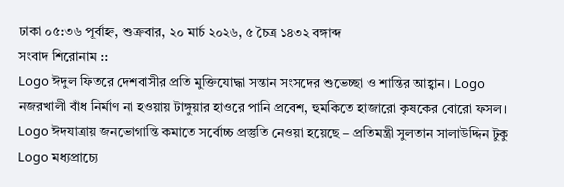ঢাকা ০৫:৩৬ পূর্বাহ্ন, শুক্রবার, ২০ মার্চ ২০২৬, ৫ চৈত্র ১৪৩২ বঙ্গাব্দ
সংবাদ শিরোনাম ::
Logo ঈদুল ফিতরে দেশবাসীর প্রতি মুক্তিযোদ্ধা সন্তান সংসদের শুভেচ্ছা ও শান্তির আহ্বান। Logo নজরখালী বাঁধ নির্মাণ না হওয়ায় টাঙ্গুয়ার হাওরে পানি প্রবেশ, হুমকিতে হাজারো কৃষকের বোরো ফসল। Logo ঈদযাত্রায় জনভোগান্তি কমাতে সর্বোচ্চ প্রস্তুতি নেওয়া হয়েছে – প্রতিমন্ত্রী সুলতান সালাউদ্দিন টুকু Logo মধ্যপ্রাচ্যে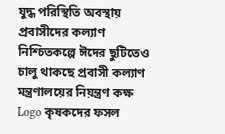যুদ্ধ পরিস্থিতি অবস্থায় প্রবাসীদের কল্যাণ নিশ্চিতকল্পে ঈদের ছুটিতেও চালু থাকছে প্রবাসী কল্যাণ মন্ত্রণালয়ের নিয়ন্ত্রণ কক্ষ Logo কৃষকদের ফসল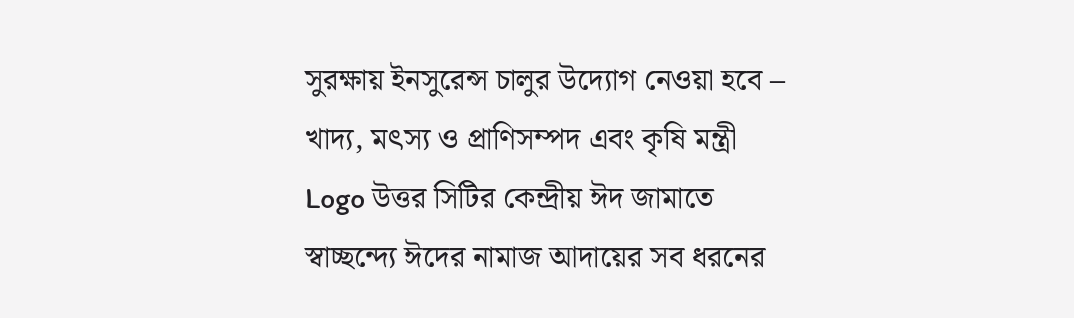সুরক্ষায় ইনসুরেন্স চালুর উদ্যোগ নেওয়া হবে – খাদ্য, মৎস্য ও প্রাণিসম্পদ এবং কৃষি মন্ত্রী Logo উত্তর সিটির কেন্দ্রীয় ঈদ জামাতে স্বাচ্ছন্দ্যে ঈদের নামাজ আদায়ের সব ধরনের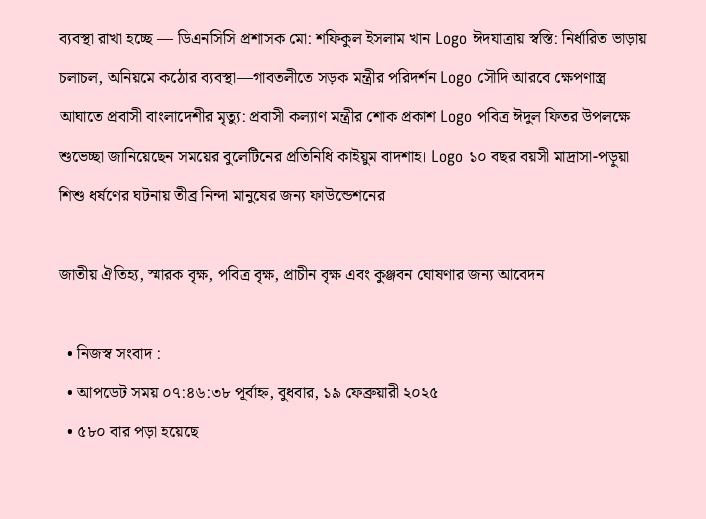ব্যবস্থা রাখা হচ্ছে — ডিএনসিসি প্রশাসক মো: শফিকুল ইসলাম খান Logo ঈদযাত্রায় স্বস্তি: নির্ধারিত ভাড়ায় চলাচল, অনিয়মে কঠোর ব্যবস্থা—গাবতলীতে সড়ক মন্ত্রীর পরিদর্শন Logo সৌদি আরবে ক্ষেপণাস্ত্র আঘাতে প্রবাসী বাংলাদেশীর মৃত্যু: প্রবাসী কল্যাণ মন্ত্রীর শোক প্রকাশ Logo পবিত্র ঈদুল ফিতর উপলক্ষে শুভেচ্ছা জানিয়েছেন সময়ের বুলেটিনের প্রতিনিধি কাইয়ুম বাদশাহ। Logo ১০ বছর বয়সী মাদ্রাসা-পড়ুয়া শিশু ধর্ষণের ঘটনায় তীব্র নিন্দা মানুষের জন্য ফাউন্ডেশনের

জাতীয় ঐতিহ্য, স্মারক বৃক্ষ, পবিত্র বৃক্ষ, প্রাচীন বৃক্ষ এবং কুঞ্জবন ঘোষণার জন্য আবেদন

  • নিজস্ব সংবাদ :
  • আপডেট সময় ০৭:৪৬:৩৮ পূর্বাহ্ন, বুধবার, ১৯ ফেব্রুয়ারী ২০২৫
  • ৫৮০ বার পড়া হয়েছে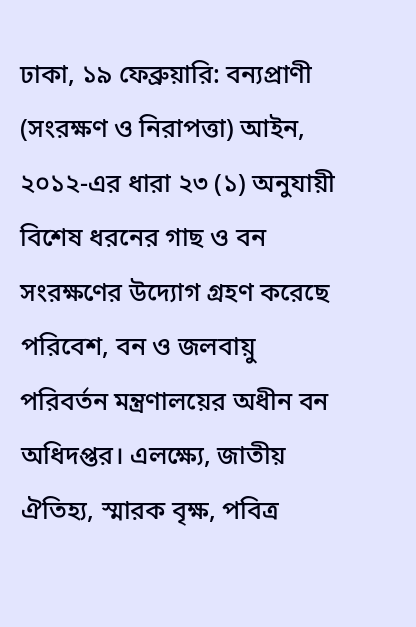ঢাকা, ১৯ ফেব্রুয়ারি: বন্যপ্রাণী (সংরক্ষণ ও নিরাপত্তা) আইন, ২০১২-এর ধারা ২৩ (১) অনুযায়ী বিশেষ ধরনের গাছ ও বন সংরক্ষণের উদ্যোগ গ্রহণ করেছে পরিবেশ, বন ও জলবায়ু পরিবর্তন মন্ত্রণালয়ের অধীন বন অধিদপ্তর। এলক্ষ্যে, জাতীয় ঐতিহ্য, স্মারক বৃক্ষ, পবিত্র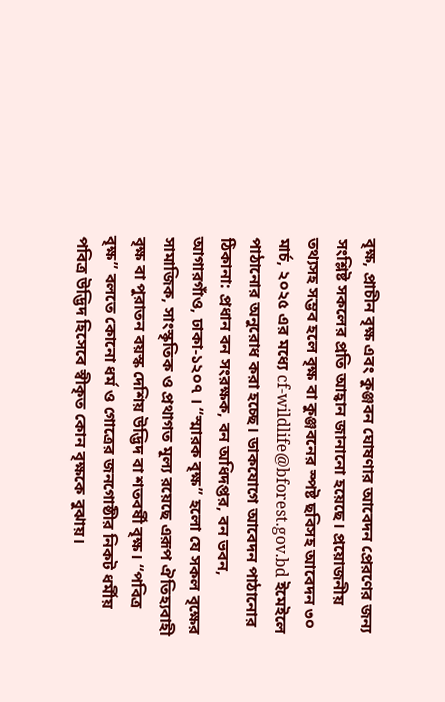বৃক্ষ, প্রাচীন বৃক্ষ এবং কুঞ্জবন ঘোষণার আবেদন প্রেরণের জন্য সংশ্লিষ্ট সকলের প্রতি আহ্বান জানানো হয়েছে। প্রয়োজনীয় তথ্যসহ সম্ভব হলে বৃক্ষ বা কুঞ্জবনের স্পষ্ট ছবিসহ আবেদন ৩০ মার্চ, ২০২৫ এর মধ্যে cf-wildlife@bforest.gov.bd ইমেইলে পাঠানোর অনুরোধ করা হচ্ছে। ডাকযোগে আবেদন পাঠানোর ঠিকানা: প্রধান বন সংরক্ষক, বন অধিদপ্তর, বন ভবন, আগারগাঁও, ঢাকা-১২০৭ । “স্মারক বৃক্ষ” হলো যে সকল বৃক্ষের সামাজিক, সাংস্কৃতিক ও প্রথাগত মূল্য রয়েছে এরূপ ঐতিহ্যবাহী বৃক্ষ বা পুরাতন বয়স্ক দেশিয় উদ্ভিদ বা শতবর্ষী বৃক্ষ। “পবিত্র বৃক্ষ” বলতে কোনো ধর্ম ও গোত্রের জনগোষ্ঠীর নিকট ধর্মীয় পবিত্র উদ্ভিদ হিসেবে স্বীকৃত কোন বৃক্ষকে বুঝায়।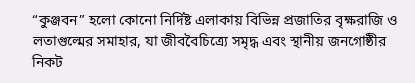“কুঞ্জবন” হলো কোনো নির্দিষ্ট এলাকায় বিভিন্ন প্রজাতির বৃক্ষরাজি ও লতাগুল্মের সমাহার, যা জীববৈচিত্র্যে সমৃদ্ধ এবং স্থানীয় জনগোষ্ঠীর নিকট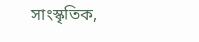সাংস্কৃতিক,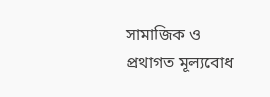সামাজিক ও প্রথাগত মূল্যবোধ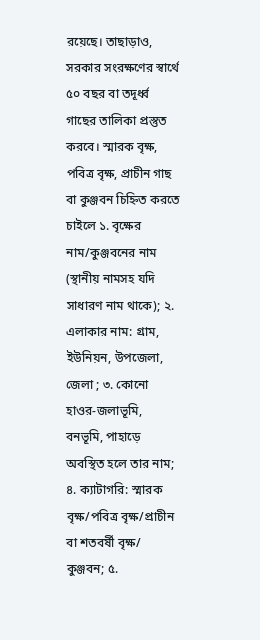রয়েছে। তাছাড়াও, সরকার সংরক্ষণের স্বার্থে ৫০ বছর বা তদূর্ধ্ব গাছের তালিকা প্রস্তুত করবে। স্মারক বৃক্ষ, পবিত্র বৃক্ষ, প্রাচীন গাছ বা কুঞ্জবন চিহ্নিত করতে চাইলে ১. বৃক্ষের নাম/কুঞ্জবনের নাম (স্থানীয় নামসহ যদি সাধারণ নাম থাকে); ২. এলাকার নাম: গ্রাম, ইউনিয়ন, উপজেলা, জেলা ; ৩. কোনো হাওর-জলাভূমি, বনভূমি, পাহাড়ে অবস্থিত হলে তার নাম; ৪. ক্যাটাগরি: স্মারক বৃক্ষ/পবিত্র বৃক্ষ/প্রাচীন বা শতবর্ষী বৃক্ষ/ কুঞ্জবন; ৫.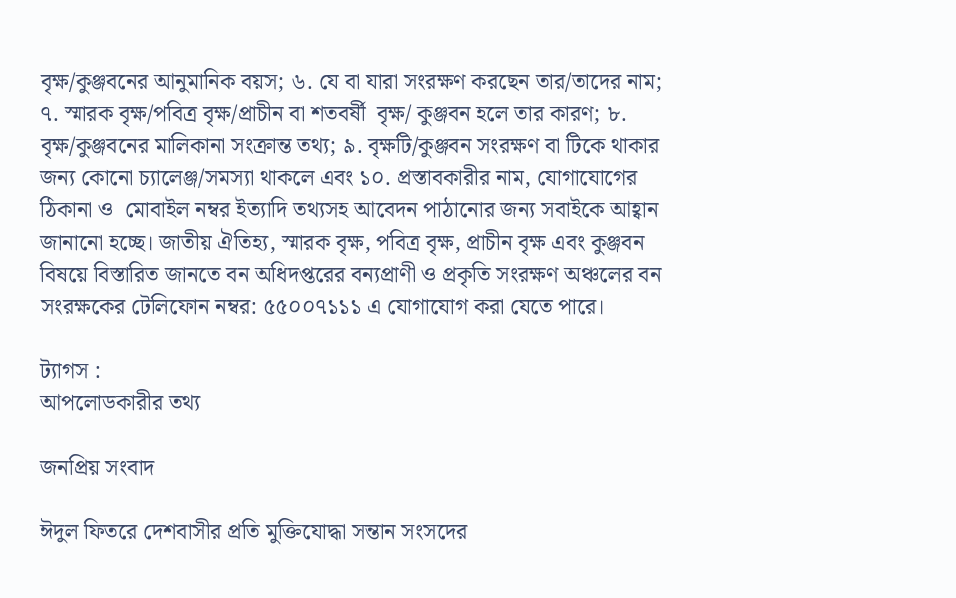বৃক্ষ/কুঞ্জবনের আনুমানিক বয়স; ৬. যে বা যারা সংরক্ষণ করছেন তার/তাদের নাম; ৭. স্মারক বৃক্ষ/পবিত্র বৃক্ষ/প্রাচীন বা শতবর্ষী  বৃক্ষ/ কুঞ্জবন হলে তার কারণ; ৮. বৃক্ষ/কুঞ্জবনের মালিকানা সংক্রান্ত তথ্য; ৯. বৃক্ষটি/কুঞ্জবন সংরক্ষণ বা টিকে থাকার জন্য কোনো চ্যালেঞ্জ/সমস্যা থাকলে এবং ১০. প্রস্তাবকারীর নাম, যোগাযোগের ঠিকানা ও  মোবাইল নম্বর ইত্যাদি তথ্যসহ আবেদন পাঠানোর জন্য সবাইকে আহ্বান জানানো হচ্ছে। জাতীয় ঐতিহ্য, স্মারক বৃক্ষ, পবিত্র বৃক্ষ, প্রাচীন বৃক্ষ এবং কুঞ্জবন বিষয়ে বিস্তারিত জানতে বন অধিদপ্তরের বন্যপ্রাণী ও প্রকৃতি সংরক্ষণ অঞ্চলের বন সংরক্ষকের টেলিফোন নম্বর: ৫৫০০৭১১১ এ যোগাযোগ করা যেতে পারে।

ট্যাগস :
আপলোডকারীর তথ্য

জনপ্রিয় সংবাদ

ঈদুল ফিতরে দেশবাসীর প্রতি মুক্তিযোদ্ধা সন্তান সংসদের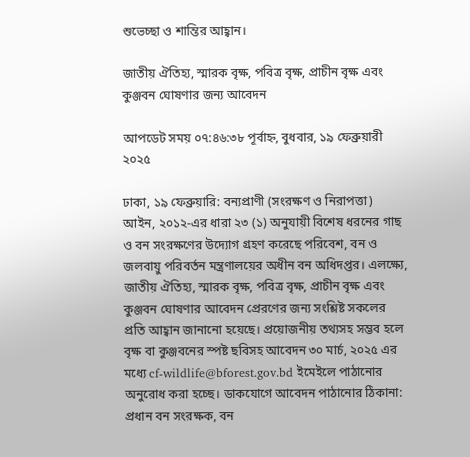শুভেচ্ছা ও শান্তির আহ্বান।

জাতীয় ঐতিহ্য, স্মারক বৃক্ষ, পবিত্র বৃক্ষ, প্রাচীন বৃক্ষ এবং কুঞ্জবন ঘোষণার জন্য আবেদন

আপডেট সময় ০৭:৪৬:৩৮ পূর্বাহ্ন, বুধবার, ১৯ ফেব্রুয়ারী ২০২৫

ঢাকা, ১৯ ফেব্রুয়ারি: বন্যপ্রাণী (সংরক্ষণ ও নিরাপত্তা) আইন, ২০১২-এর ধারা ২৩ (১) অনুযায়ী বিশেষ ধরনের গাছ ও বন সংরক্ষণের উদ্যোগ গ্রহণ করেছে পরিবেশ, বন ও জলবায়ু পরিবর্তন মন্ত্রণালয়ের অধীন বন অধিদপ্তর। এলক্ষ্যে, জাতীয় ঐতিহ্য, স্মারক বৃক্ষ, পবিত্র বৃক্ষ, প্রাচীন বৃক্ষ এবং কুঞ্জবন ঘোষণার আবেদন প্রেরণের জন্য সংশ্লিষ্ট সকলের প্রতি আহ্বান জানানো হয়েছে। প্রয়োজনীয় তথ্যসহ সম্ভব হলে বৃক্ষ বা কুঞ্জবনের স্পষ্ট ছবিসহ আবেদন ৩০ মার্চ, ২০২৫ এর মধ্যে cf-wildlife@bforest.gov.bd ইমেইলে পাঠানোর অনুরোধ করা হচ্ছে। ডাকযোগে আবেদন পাঠানোর ঠিকানা: প্রধান বন সংরক্ষক, বন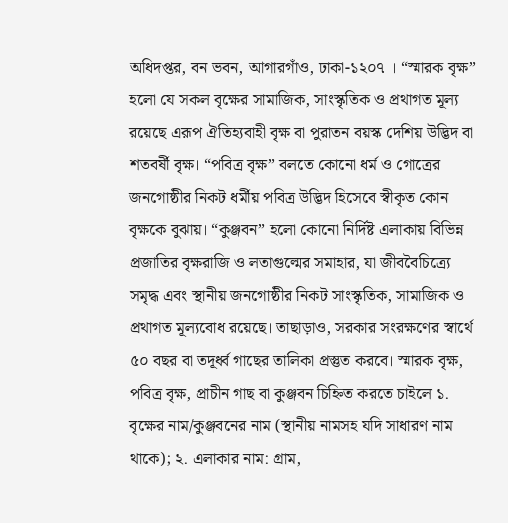অধিদপ্তর, বন ভবন, আগারগাঁও, ঢাকা-১২০৭ । “স্মারক বৃক্ষ” হলো যে সকল বৃক্ষের সামাজিক, সাংস্কৃতিক ও প্রথাগত মূল্য রয়েছে এরূপ ঐতিহ্যবাহী বৃক্ষ বা পুরাতন বয়স্ক দেশিয় উদ্ভিদ বা শতবর্ষী বৃক্ষ। “পবিত্র বৃক্ষ” বলতে কোনো ধর্ম ও গোত্রের জনগোষ্ঠীর নিকট ধর্মীয় পবিত্র উদ্ভিদ হিসেবে স্বীকৃত কোন বৃক্ষকে বুঝায়। “কুঞ্জবন” হলো কোনো নির্দিষ্ট এলাকায় বিভিন্ন প্রজাতির বৃক্ষরাজি ও লতাগুল্মের সমাহার, যা জীববৈচিত্র্যে সমৃদ্ধ এবং স্থানীয় জনগোষ্ঠীর নিকট সাংস্কৃতিক, সামাজিক ও প্রথাগত মূল্যবোধ রয়েছে। তাছাড়াও, সরকার সংরক্ষণের স্বার্থে ৫০ বছর বা তদূর্ধ্ব গাছের তালিকা প্রস্তুত করবে। স্মারক বৃক্ষ, পবিত্র বৃক্ষ, প্রাচীন গাছ বা কুঞ্জবন চিহ্নিত করতে চাইলে ১. বৃক্ষের নাম/কুঞ্জবনের নাম (স্থানীয় নামসহ যদি সাধারণ নাম থাকে); ২. এলাকার নাম: গ্রাম,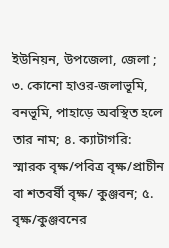ইউনিয়ন, উপজেলা, জেলা ; ৩. কোনো হাওর-জলাভূমি, বনভূমি, পাহাড়ে অবস্থিত হলে তার নাম; ৪. ক্যাটাগরি: স্মারক বৃক্ষ/পবিত্র বৃক্ষ/প্রাচীন বা শতবর্ষী বৃক্ষ/ কুঞ্জবন; ৫. বৃক্ষ/কুঞ্জবনের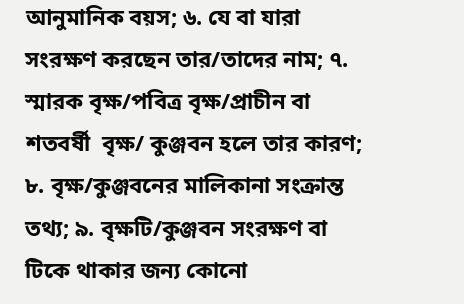আনুমানিক বয়স; ৬. যে বা যারা সংরক্ষণ করছেন তার/তাদের নাম; ৭. স্মারক বৃক্ষ/পবিত্র বৃক্ষ/প্রাচীন বা শতবর্ষী  বৃক্ষ/ কুঞ্জবন হলে তার কারণ; ৮. বৃক্ষ/কুঞ্জবনের মালিকানা সংক্রান্ত তথ্য; ৯. বৃক্ষটি/কুঞ্জবন সংরক্ষণ বা টিকে থাকার জন্য কোনো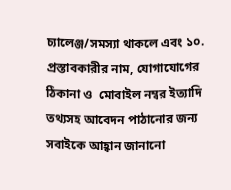চ্যালেঞ্জ/সমস্যা থাকলে এবং ১০. প্রস্তাবকারীর নাম, যোগাযোগের ঠিকানা ও  মোবাইল নম্বর ইত্যাদি তথ্যসহ আবেদন পাঠানোর জন্য সবাইকে আহ্বান জানানো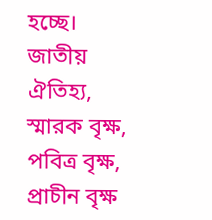হচ্ছে। জাতীয় ঐতিহ্য, স্মারক বৃক্ষ, পবিত্র বৃক্ষ, প্রাচীন বৃক্ষ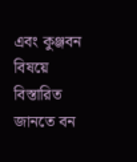এবং কুঞ্জবন বিষয়ে বিস্তারিত জানতে বন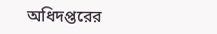অধিদপ্তরের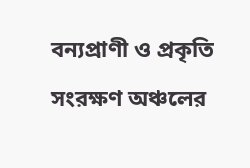বন্যপ্রাণী ও প্রকৃতি সংরক্ষণ অঞ্চলের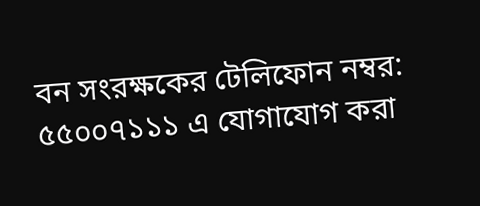বন সংরক্ষকের টেলিফোন নম্বর: ৫৫০০৭১১১ এ যোগাযোগ করা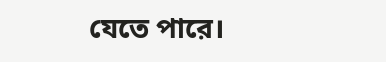যেতে পারে।